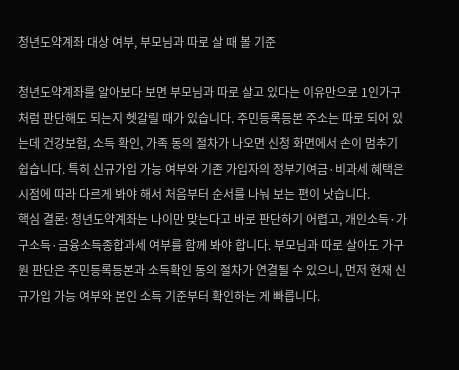청년도약계좌 대상 여부, 부모님과 따로 살 때 볼 기준

청년도약계좌를 알아보다 보면 부모님과 따로 살고 있다는 이유만으로 1인가구처럼 판단해도 되는지 헷갈릴 때가 있습니다. 주민등록등본 주소는 따로 되어 있는데 건강보험, 소득 확인, 가족 동의 절차가 나오면 신청 화면에서 손이 멈추기 쉽습니다. 특히 신규가입 가능 여부와 기존 가입자의 정부기여금·비과세 혜택은 시점에 따라 다르게 봐야 해서 처음부터 순서를 나눠 보는 편이 낫습니다.
핵심 결론: 청년도약계좌는 나이만 맞는다고 바로 판단하기 어렵고, 개인소득·가구소득·금융소득종합과세 여부를 함께 봐야 합니다. 부모님과 따로 살아도 가구원 판단은 주민등록등본과 소득확인 동의 절차가 연결될 수 있으니, 먼저 현재 신규가입 가능 여부와 본인 소득 기준부터 확인하는 게 빠릅니다.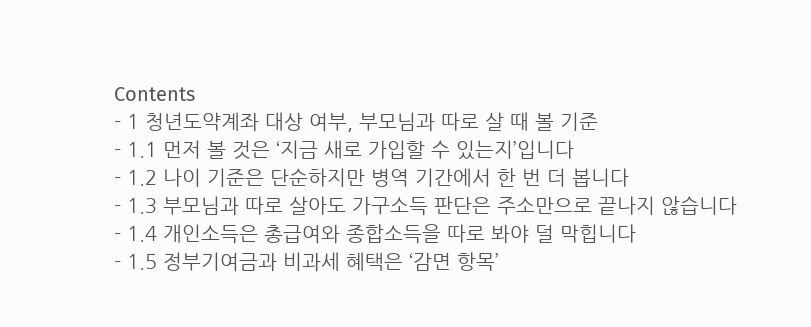Contents
- 1 청년도약계좌 대상 여부, 부모님과 따로 살 때 볼 기준
- 1.1 먼저 볼 것은 ‘지금 새로 가입할 수 있는지’입니다
- 1.2 나이 기준은 단순하지만 병역 기간에서 한 번 더 봅니다
- 1.3 부모님과 따로 살아도 가구소득 판단은 주소만으로 끝나지 않습니다
- 1.4 개인소득은 총급여와 종합소득을 따로 봐야 덜 막힙니다
- 1.5 정부기여금과 비과세 혜택은 ‘감면 항목’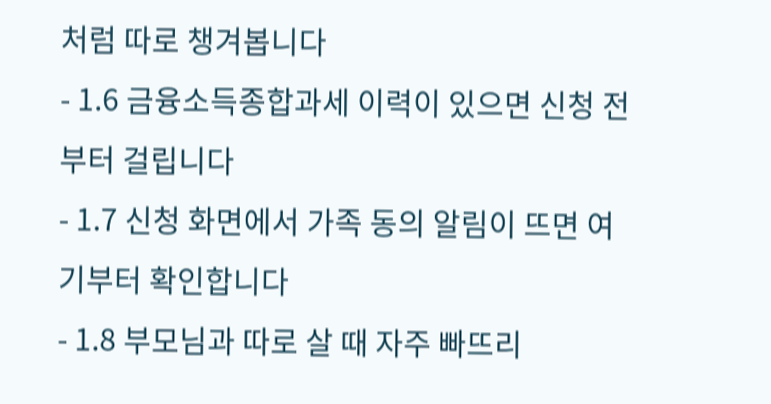처럼 따로 챙겨봅니다
- 1.6 금융소득종합과세 이력이 있으면 신청 전부터 걸립니다
- 1.7 신청 화면에서 가족 동의 알림이 뜨면 여기부터 확인합니다
- 1.8 부모님과 따로 살 때 자주 빠뜨리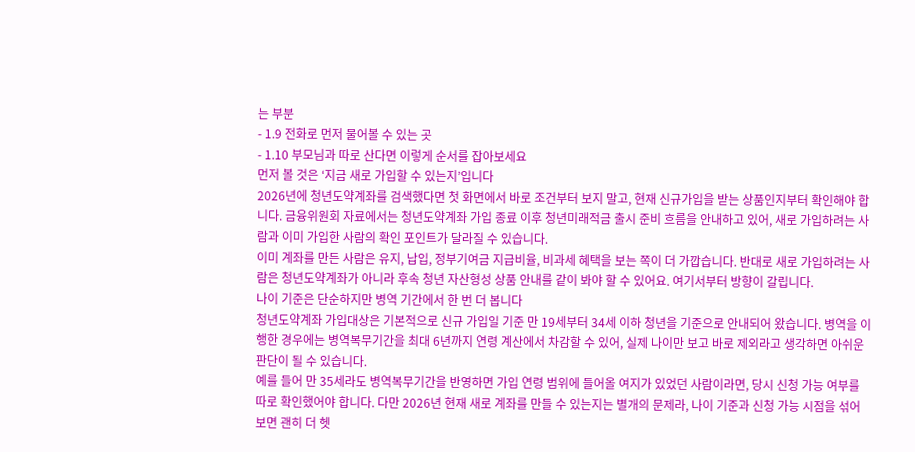는 부분
- 1.9 전화로 먼저 물어볼 수 있는 곳
- 1.10 부모님과 따로 산다면 이렇게 순서를 잡아보세요
먼저 볼 것은 ‘지금 새로 가입할 수 있는지’입니다
2026년에 청년도약계좌를 검색했다면 첫 화면에서 바로 조건부터 보지 말고, 현재 신규가입을 받는 상품인지부터 확인해야 합니다. 금융위원회 자료에서는 청년도약계좌 가입 종료 이후 청년미래적금 출시 준비 흐름을 안내하고 있어, 새로 가입하려는 사람과 이미 가입한 사람의 확인 포인트가 달라질 수 있습니다.
이미 계좌를 만든 사람은 유지, 납입, 정부기여금 지급비율, 비과세 혜택을 보는 쪽이 더 가깝습니다. 반대로 새로 가입하려는 사람은 청년도약계좌가 아니라 후속 청년 자산형성 상품 안내를 같이 봐야 할 수 있어요. 여기서부터 방향이 갈립니다.
나이 기준은 단순하지만 병역 기간에서 한 번 더 봅니다
청년도약계좌 가입대상은 기본적으로 신규 가입일 기준 만 19세부터 34세 이하 청년을 기준으로 안내되어 왔습니다. 병역을 이행한 경우에는 병역복무기간을 최대 6년까지 연령 계산에서 차감할 수 있어, 실제 나이만 보고 바로 제외라고 생각하면 아쉬운 판단이 될 수 있습니다.
예를 들어 만 35세라도 병역복무기간을 반영하면 가입 연령 범위에 들어올 여지가 있었던 사람이라면, 당시 신청 가능 여부를 따로 확인했어야 합니다. 다만 2026년 현재 새로 계좌를 만들 수 있는지는 별개의 문제라, 나이 기준과 신청 가능 시점을 섞어 보면 괜히 더 헷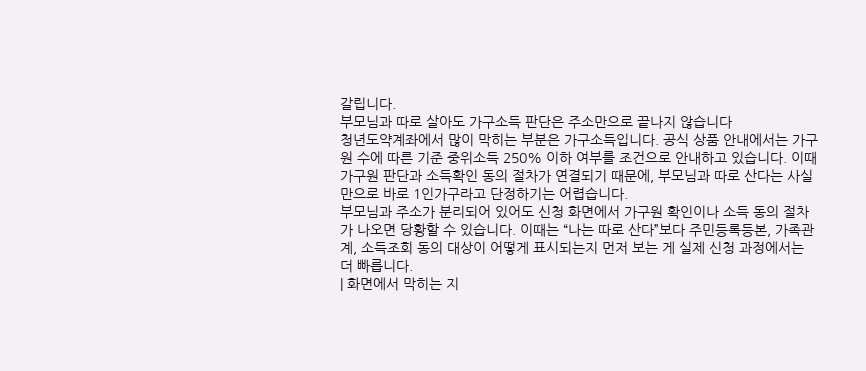갈립니다.
부모님과 따로 살아도 가구소득 판단은 주소만으로 끝나지 않습니다
청년도약계좌에서 많이 막히는 부분은 가구소득입니다. 공식 상품 안내에서는 가구원 수에 따른 기준 중위소득 250% 이하 여부를 조건으로 안내하고 있습니다. 이때 가구원 판단과 소득확인 동의 절차가 연결되기 때문에, 부모님과 따로 산다는 사실만으로 바로 1인가구라고 단정하기는 어렵습니다.
부모님과 주소가 분리되어 있어도 신청 화면에서 가구원 확인이나 소득 동의 절차가 나오면 당황할 수 있습니다. 이때는 “나는 따로 산다”보다 주민등록등본, 가족관계, 소득조회 동의 대상이 어떻게 표시되는지 먼저 보는 게 실제 신청 과정에서는 더 빠릅니다.
| 화면에서 막히는 지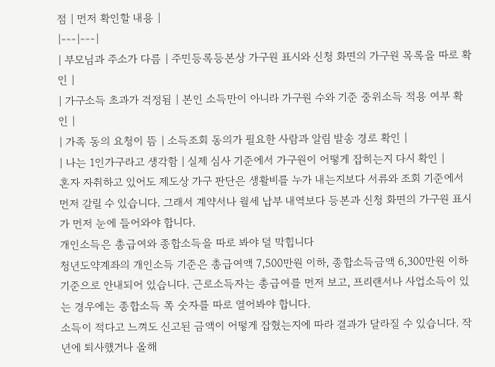점 | 먼저 확인할 내용 |
|---|---|
| 부모님과 주소가 다름 | 주민등록등본상 가구원 표시와 신청 화면의 가구원 목록을 따로 확인 |
| 가구소득 초과가 걱정됨 | 본인 소득만이 아니라 가구원 수와 기준 중위소득 적용 여부 확인 |
| 가족 동의 요청이 뜸 | 소득조회 동의가 필요한 사람과 알림 발송 경로 확인 |
| 나는 1인가구라고 생각함 | 실제 심사 기준에서 가구원이 어떻게 잡히는지 다시 확인 |
혼자 자취하고 있어도 제도상 가구 판단은 생활비를 누가 내는지보다 서류와 조회 기준에서 먼저 갈릴 수 있습니다. 그래서 계약서나 월세 납부 내역보다 등본과 신청 화면의 가구원 표시가 먼저 눈에 들어와야 합니다.
개인소득은 총급여와 종합소득을 따로 봐야 덜 막힙니다
청년도약계좌의 개인소득 기준은 총급여액 7,500만원 이하, 종합소득금액 6,300만원 이하 기준으로 안내되어 있습니다. 근로소득자는 총급여를 먼저 보고, 프리랜서나 사업소득이 있는 경우에는 종합소득 쪽 숫자를 따로 열어봐야 합니다.
소득이 적다고 느껴도 신고된 금액이 어떻게 잡혔는지에 따라 결과가 달라질 수 있습니다. 작년에 퇴사했거나 올해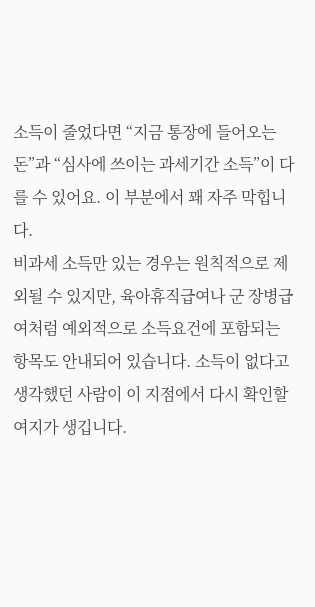소득이 줄었다면 “지금 통장에 들어오는 돈”과 “심사에 쓰이는 과세기간 소득”이 다를 수 있어요. 이 부분에서 꽤 자주 막힙니다.
비과세 소득만 있는 경우는 원칙적으로 제외될 수 있지만, 육아휴직급여나 군 장병급여처럼 예외적으로 소득요건에 포함되는 항목도 안내되어 있습니다. 소득이 없다고 생각했던 사람이 이 지점에서 다시 확인할 여지가 생깁니다.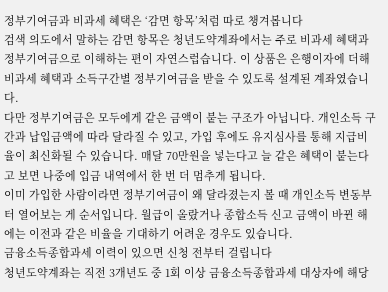정부기여금과 비과세 혜택은 ‘감면 항목’처럼 따로 챙겨봅니다
검색 의도에서 말하는 감면 항목은 청년도약계좌에서는 주로 비과세 혜택과 정부기여금으로 이해하는 편이 자연스럽습니다. 이 상품은 은행이자에 더해 비과세 혜택과 소득구간별 정부기여금을 받을 수 있도록 설계된 계좌였습니다.
다만 정부기여금은 모두에게 같은 금액이 붙는 구조가 아닙니다. 개인소득 구간과 납입금액에 따라 달라질 수 있고, 가입 후에도 유지심사를 통해 지급비율이 최신화될 수 있습니다. 매달 70만원을 넣는다고 늘 같은 혜택이 붙는다고 보면 나중에 입금 내역에서 한 번 더 멈추게 됩니다.
이미 가입한 사람이라면 정부기여금이 왜 달라졌는지 볼 때 개인소득 변동부터 열어보는 게 순서입니다. 월급이 올랐거나 종합소득 신고 금액이 바뀐 해에는 이전과 같은 비율을 기대하기 어려운 경우도 있습니다.
금융소득종합과세 이력이 있으면 신청 전부터 걸립니다
청년도약계좌는 직전 3개년도 중 1회 이상 금융소득종합과세 대상자에 해당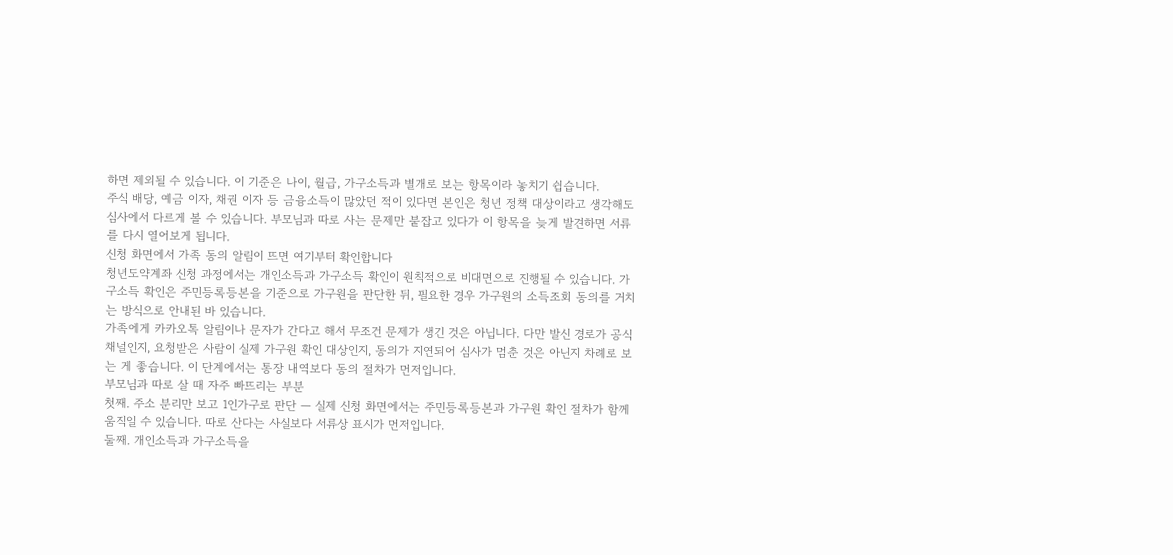하면 제외될 수 있습니다. 이 기준은 나이, 월급, 가구소득과 별개로 보는 항목이라 놓치기 쉽습니다.
주식 배당, 예금 이자, 채권 이자 등 금융소득이 많았던 적이 있다면 본인은 청년 정책 대상이라고 생각해도 심사에서 다르게 볼 수 있습니다. 부모님과 따로 사는 문제만 붙잡고 있다가 이 항목을 늦게 발견하면 서류를 다시 열어보게 됩니다.
신청 화면에서 가족 동의 알림이 뜨면 여기부터 확인합니다
청년도약계좌 신청 과정에서는 개인소득과 가구소득 확인이 원칙적으로 비대면으로 진행될 수 있습니다. 가구소득 확인은 주민등록등본을 기준으로 가구원을 판단한 뒤, 필요한 경우 가구원의 소득조회 동의를 거치는 방식으로 안내된 바 있습니다.
가족에게 카카오톡 알림이나 문자가 간다고 해서 무조건 문제가 생긴 것은 아닙니다. 다만 발신 경로가 공식 채널인지, 요청받은 사람이 실제 가구원 확인 대상인지, 동의가 지연되어 심사가 멈춘 것은 아닌지 차례로 보는 게 좋습니다. 이 단계에서는 통장 내역보다 동의 절차가 먼저입니다.
부모님과 따로 살 때 자주 빠뜨리는 부분
첫째. 주소 분리만 보고 1인가구로 판단 — 실제 신청 화면에서는 주민등록등본과 가구원 확인 절차가 함께 움직일 수 있습니다. 따로 산다는 사실보다 서류상 표시가 먼저입니다.
둘째. 개인소득과 가구소득을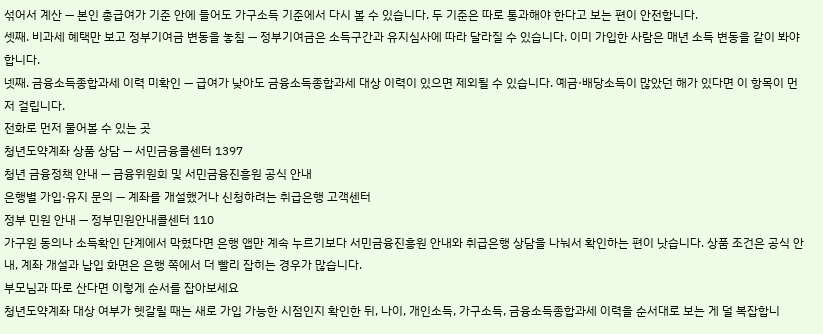섞어서 계산 — 본인 총급여가 기준 안에 들어도 가구소득 기준에서 다시 볼 수 있습니다. 두 기준은 따로 통과해야 한다고 보는 편이 안전합니다.
셋째. 비과세 혜택만 보고 정부기여금 변동을 놓침 — 정부기여금은 소득구간과 유지심사에 따라 달라질 수 있습니다. 이미 가입한 사람은 매년 소득 변동을 같이 봐야 합니다.
넷째. 금융소득종합과세 이력 미확인 — 급여가 낮아도 금융소득종합과세 대상 이력이 있으면 제외될 수 있습니다. 예금·배당소득이 많았던 해가 있다면 이 항목이 먼저 걸립니다.
전화로 먼저 물어볼 수 있는 곳
청년도약계좌 상품 상담 — 서민금융콜센터 1397
청년 금융정책 안내 — 금융위원회 및 서민금융진흥원 공식 안내
은행별 가입·유지 문의 — 계좌를 개설했거나 신청하려는 취급은행 고객센터
정부 민원 안내 — 정부민원안내콜센터 110
가구원 동의나 소득확인 단계에서 막혔다면 은행 앱만 계속 누르기보다 서민금융진흥원 안내와 취급은행 상담을 나눠서 확인하는 편이 낫습니다. 상품 조건은 공식 안내, 계좌 개설과 납입 화면은 은행 쪽에서 더 빨리 잡히는 경우가 많습니다.
부모님과 따로 산다면 이렇게 순서를 잡아보세요
청년도약계좌 대상 여부가 헷갈릴 때는 새로 가입 가능한 시점인지 확인한 뒤, 나이, 개인소득, 가구소득, 금융소득종합과세 이력을 순서대로 보는 게 덜 복잡합니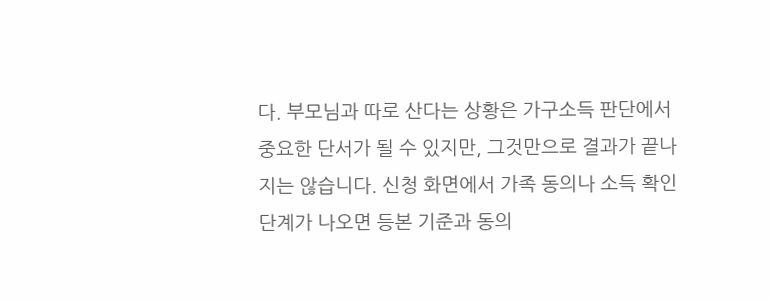다. 부모님과 따로 산다는 상황은 가구소득 판단에서 중요한 단서가 될 수 있지만, 그것만으로 결과가 끝나지는 않습니다. 신청 화면에서 가족 동의나 소득 확인 단계가 나오면 등본 기준과 동의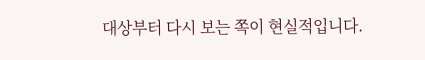대상부터 다시 보는 쪽이 현실적입니다.